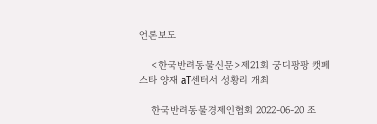언론보도

    <한국반려동물신문>제21회 궁디팡팡 캣페스타 양재 aT센터서 성황리 개최

    한국반려동물경제인협회 2022-06-20 조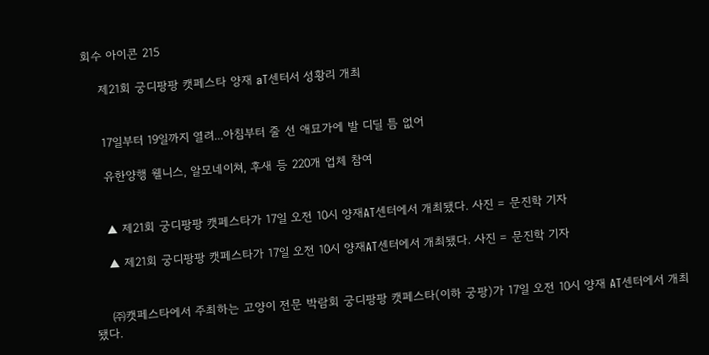회수 아이콘 215

    제21회 궁디팡팡 캣페스타 양재 aT센터서 성황리 개최


    17일부터 19일까지 열려...아침부터 줄 선 애묘가에 발 디딜 틈 없어

    유한양행 웰니스, 알모네이쳐, 후새 등 220개 업체 참여


    ▲ 제21회 궁디팡팡 캣페스타가 17일 오전 10시 양재AT센터에서 개최됐다. 사진 = 문진학 기자

    ▲ 제21회 궁디팡팡 캣페스타가 17일 오전 10시 양재AT센터에서 개최됐다. 사진 = 문진학 기자


    ㈜캣페스타에서 주최하는 고양이 전문 박람회 궁디팡팡 캣페스타(이하 궁팡)가 17일 오전 10시 양재 AT센터에서 개최됐다.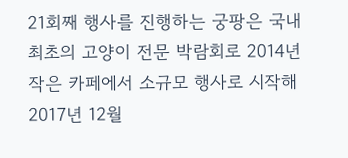21회째 행사를 진행하는 궁팡은 국내 최초의 고양이 전문 박람회로 2014년 작은 카페에서 소규모 행사로 시작해 2017년 12월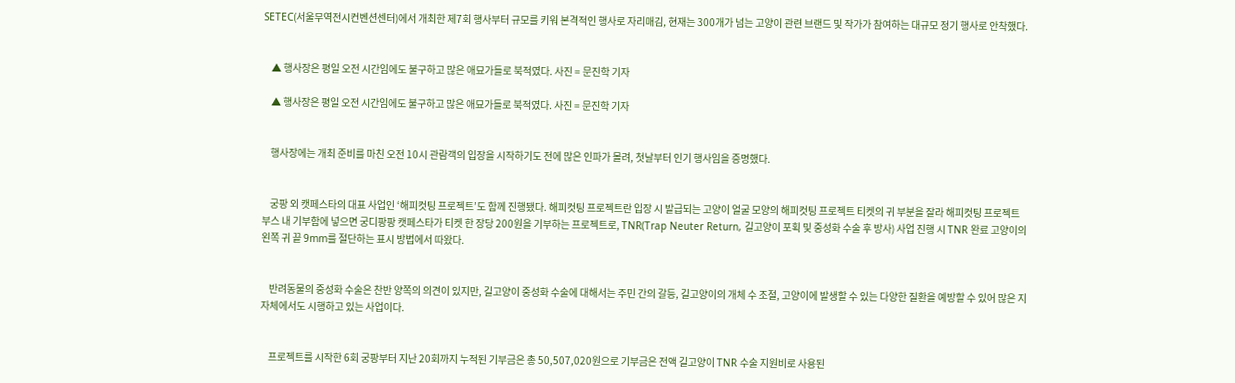SETEC(서울무역전시컨벤션센터)에서 개최한 제7회 행사부터 규모를 키워 본격적인 행사로 자리매김, 현재는 300개가 넘는 고양이 관련 브랜드 및 작가가 참여하는 대규모 정기 행사로 안착했다.


    ▲ 행사장은 평일 오전 시간임에도 불구하고 많은 애묘가들로 북적였다. 사진 = 문진학 기자

    ▲ 행사장은 평일 오전 시간임에도 불구하고 많은 애묘가들로 북적였다. 사진 = 문진학 기자


    행사장에는 개최 준비를 마친 오전 10시 관람객의 입장을 시작하기도 전에 많은 인파가 몰려, 첫날부터 인기 행사임을 증명했다.


    궁팡 외 캣페스타의 대표 사업인 ‘해피컷팅 프로젝트’도 함께 진행됐다. 해피컷팅 프로젝트란 입장 시 발급되는 고양이 얼굴 모양의 해피컷팅 프로젝트 티켓의 귀 부분을 잘라 해피컷팅 프로젝트 부스 내 기부함에 넣으면 궁디팡팡 캣페스타가 티켓 한 장당 200원을 기부하는 프로젝트로, TNR(Trap Neuter Return, 길고양이 포획 및 중성화 수술 후 방사) 사업 진행 시 TNR 완료 고양이의 왼쪽 귀 끝 9mm를 절단하는 표시 방법에서 따왔다.


    반려동물의 중성화 수술은 찬반 양쪽의 의견이 있지만, 길고양이 중성화 수술에 대해서는 주민 간의 갈등, 길고양이의 개체 수 조절, 고양이에 발생할 수 있는 다양한 질환을 예방할 수 있어 많은 지자체에서도 시행하고 있는 사업이다.


    프로젝트를 시작한 6회 궁팡부터 지난 20회까지 누적된 기부금은 총 50,507,020원으로 기부금은 전액 길고양이 TNR 수술 지원비로 사용된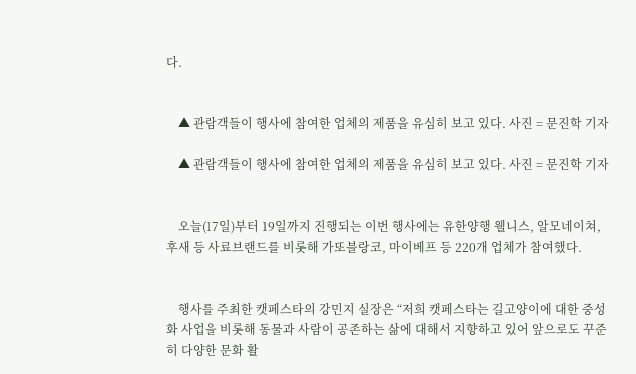다.


    ▲ 관람객들이 행사에 참여한 업체의 제품을 유심히 보고 있다. 사진 = 문진학 기자

    ▲ 관람객들이 행사에 참여한 업체의 제품을 유심히 보고 있다. 사진 = 문진학 기자


    오늘(17일)부터 19일까지 진행되는 이번 행사에는 유한양행 웰니스, 알모네이쳐, 후새 등 사료브랜드를 비롯해 가또블랑코, 마이베프 등 220개 업체가 참여했다.


    행사를 주최한 캣페스타의 강민지 실장은 “저희 캣페스타는 길고양이에 대한 중성화 사업을 비롯해 동물과 사람이 공존하는 삶에 대해서 지향하고 있어 앞으로도 꾸준히 다양한 문화 활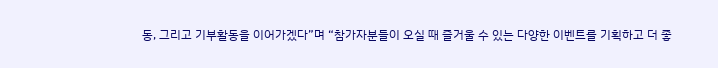동, 그리고 기부활동을 이어가겠다”며 “참가자분들이 오실 때 즐거울 수 있는 다양한 이벤트를 기획하고 더 좋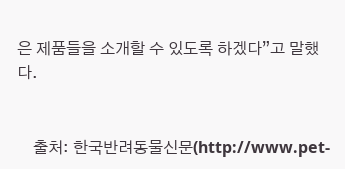은 제품들을 소개할 수 있도록 하겠다”고 말했다.


    출처: 한국반려동물신문(http://www.pet-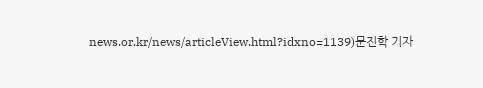news.or.kr/news/articleView.html?idxno=1139)문진학 기자